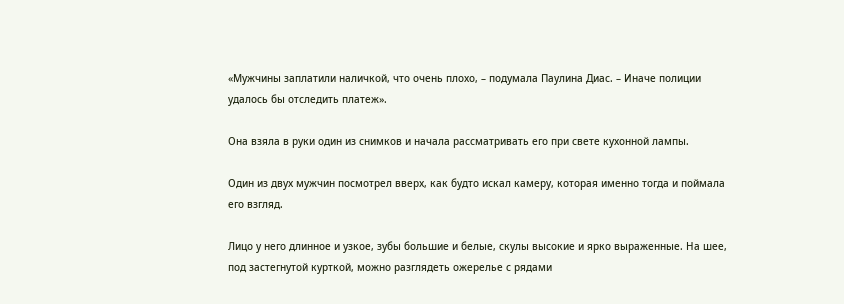«Мужчины заплатили наличкой, что очень плохо, – подумала Паулина Диас. – Иначе полиции удалось бы отследить платеж».

Она взяла в руки один из снимков и начала рассматривать его при свете кухонной лампы.

Один из двух мужчин посмотрел вверх, как будто искал камеру, которая именно тогда и поймала его взгляд.

Лицо у него длинное и узкое, зубы большие и белые, скулы высокие и ярко выраженные. На шее, под застегнутой курткой, можно разглядеть ожерелье с рядами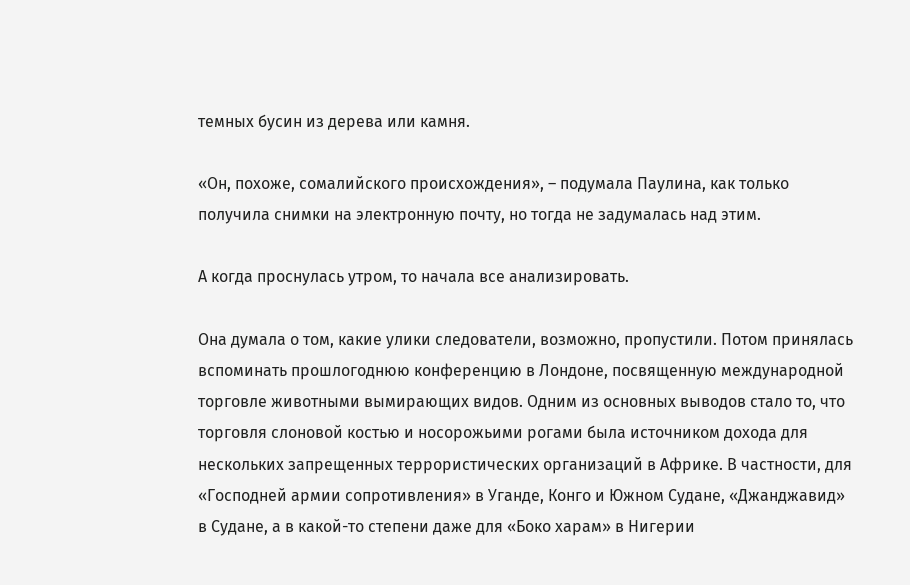темных бусин из дерева или камня.

«Он, похоже, сомалийского происхождения», – подумала Паулина, как только получила снимки на электронную почту, но тогда не задумалась над этим.

А когда проснулась утром, то начала все анализировать.

Она думала о том, какие улики следователи, возможно, пропустили. Потом принялась вспоминать прошлогоднюю конференцию в Лондоне, посвященную международной торговле животными вымирающих видов. Одним из основных выводов стало то, что торговля слоновой костью и носорожьими рогами была источником дохода для нескольких запрещенных террористических организаций в Африке. В частности, для «Господней армии сопротивления» в Уганде, Конго и Южном Судане, «Джанджавид» в Судане, а в какой-то степени даже для «Боко харам» в Нигерии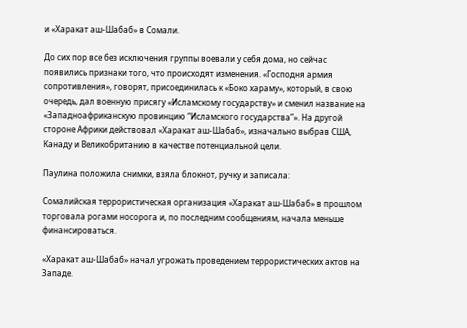и «Харакат аш-Шабаб» в Сомали.

До сих пор все без исключения группы воевали у себя дома, но сейчас появились признаки того, что происходят изменения. «Господня армия сопротивления», говорят, присоединилась к «Боко хараму», который, в свою очередь, дал военную присягу «Исламскому государству» и сменил название на «Западноафриканскую провинцию “Исламского государства”». На другой стороне Африки действовал «Харакат аш-Шабаб», изначально выбрав США, Канаду и Великобританию в качестве потенциальной цели.

Паулина положила снимки, взяла блокнот, ручку и записала:

Сомалийская террористическая организация «Харакат аш-Шабаб» в прошлом торговала рогами носорога и, по последним сообщениям, начала меньше финансироваться.

«Харакат аш-Шабаб» начал угрожать проведением террористических актов на Западе.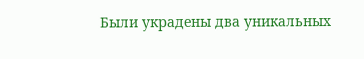Были украдены два уникальных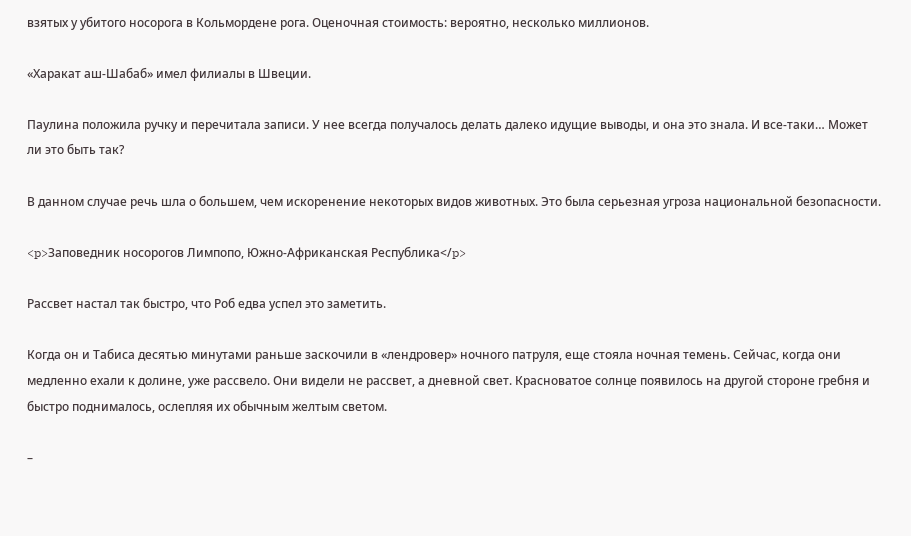взятых у убитого носорога в Кольмордене рога. Оценочная стоимость: вероятно, несколько миллионов.

«Харакат аш-Шабаб» имел филиалы в Швеции.

Паулина положила ручку и перечитала записи. У нее всегда получалось делать далеко идущие выводы, и она это знала. И все-таки… Может ли это быть так?

В данном случае речь шла о большем, чем искоренение некоторых видов животных. Это была серьезная угроза национальной безопасности.

<p>Заповедник носорогов Лимпопо, Южно-Африканская Республика</p>

Рассвет настал так быстро, что Роб едва успел это заметить.

Когда он и Табиса десятью минутами раньше заскочили в «лендровер» ночного патруля, еще стояла ночная темень. Сейчас, когда они медленно ехали к долине, уже рассвело. Они видели не рассвет, а дневной свет. Красноватое солнце появилось на другой стороне гребня и быстро поднималось, ослепляя их обычным желтым светом.

–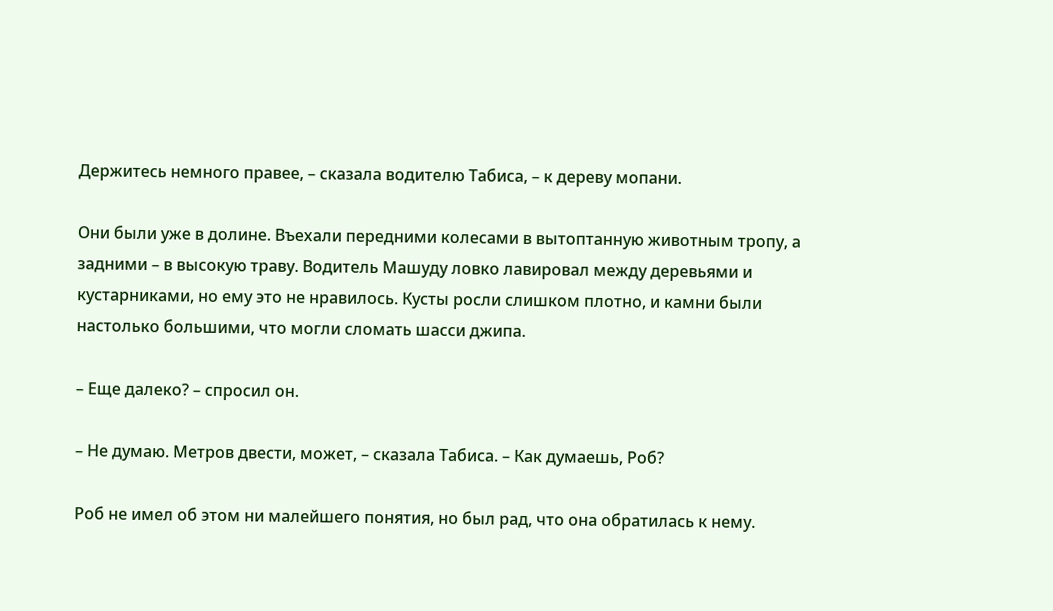Держитесь немного правее, – сказала водителю Табиса, – к дереву мопани.

Они были уже в долине. Въехали передними колесами в вытоптанную животным тропу, а задними – в высокую траву. Водитель Машуду ловко лавировал между деревьями и кустарниками, но ему это не нравилось. Кусты росли слишком плотно, и камни были настолько большими, что могли сломать шасси джипа.

– Еще далеко? – спросил он.

– Не думаю. Метров двести, может, – сказала Табиса. – Как думаешь, Роб?

Роб не имел об этом ни малейшего понятия, но был рад, что она обратилась к нему.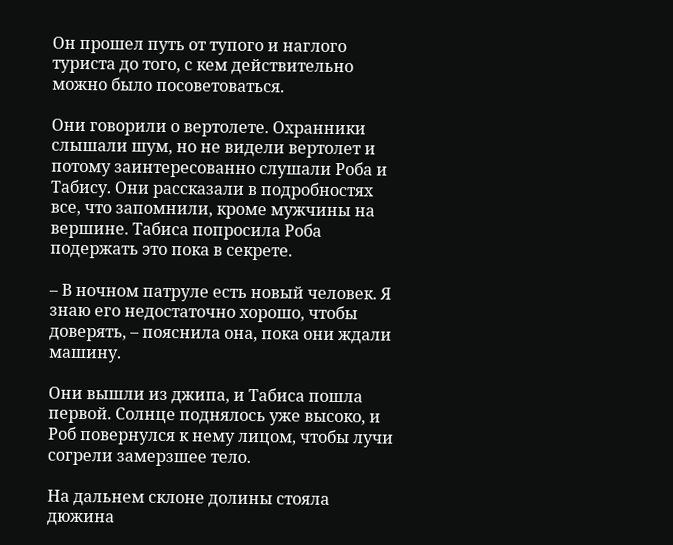Он прошел путь от тупого и наглого туриста до того, с кем действительно можно было посоветоваться.

Они говорили о вертолете. Охранники слышали шум, но не видели вертолет и потому заинтересованно слушали Роба и Табису. Они рассказали в подробностях все, что запомнили, кроме мужчины на вершине. Табиса попросила Роба подержать это пока в секрете.

– В ночном патруле есть новый человек. Я знаю его недостаточно хорошо, чтобы доверять, – пояснила она, пока они ждали машину.

Они вышли из джипа, и Табиса пошла первой. Солнце поднялось уже высоко, и Роб повернулся к нему лицом, чтобы лучи согрели замерзшее тело.

На дальнем склоне долины стояла дюжина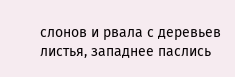слонов и рвала с деревьев листья, западнее паслись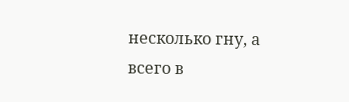несколько гну, а всего в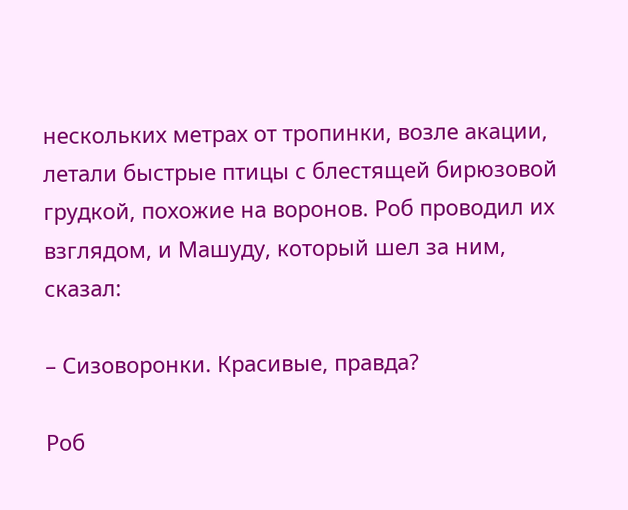нескольких метрах от тропинки, возле акации, летали быстрые птицы с блестящей бирюзовой грудкой, похожие на воронов. Роб проводил их взглядом, и Машуду, который шел за ним, сказал:

– Сизоворонки. Красивые, правда?

Роб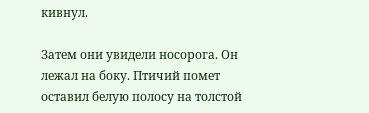кивнул.

Затем они увидели носорога. Он лежал на боку. Птичий помет оставил белую полосу на толстой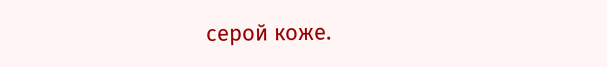серой коже.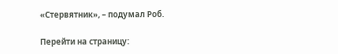«Стервятник», – подумал Роб.

Перейти на страницу: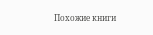Похожие книги